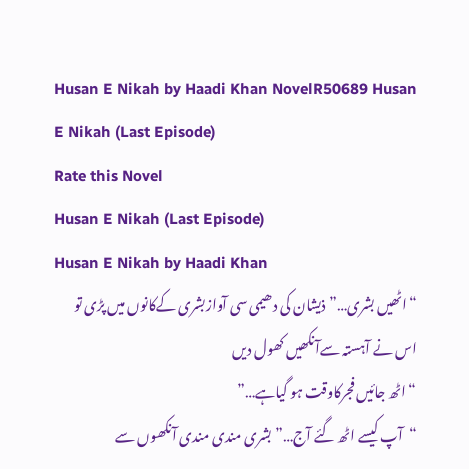Husan E Nikah by Haadi Khan NovelR50689 Husan E Nikah (Last Episode)
Rate this Novel
Husan E Nikah (Last Episode)
Husan E Nikah by Haadi Khan
“اٹھیں بشری…”ذیشان کی دھیمی سی آوازبشری کےکانوں میں پڑی تو اس نے آہستہ سےآنکھیں کھول دیں
“اٹھ جائیں فجرکاوقت ہو گیاہے…”
“آپ کیسے اٹھ گئے آج…” بشری مندی مندی آنکھوں سے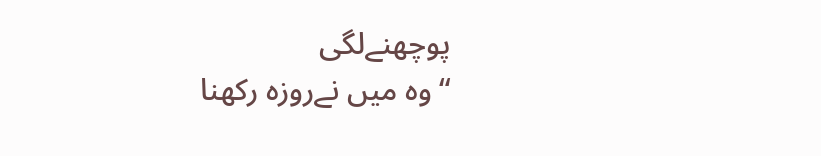پوچھنےلگی
“وہ میں نےروزہ رکھنا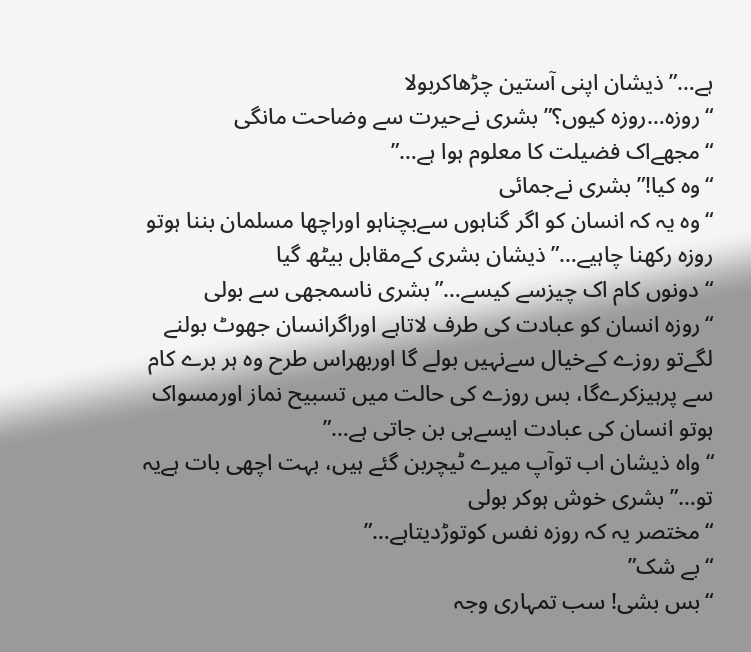ہے…”ذیشان اپنی آستین چڑھاکربولا
“روزہ…روزہ کیوں؟” بشری نےحیرت سے وضاحت مانگی
“مجھےاک فضیلت کا معلوم ہوا ہے…”
“وہ کیا!” بشری نےجمائی
“وہ یہ کہ انسان کو اگر گناہوں سےبچناہو اوراچھا مسلمان بننا ہوتو روزہ رکھنا چاہیے…”ذیشان بشری کےمقابل بیٹھ گیا
“دونوں کام اک چیزسے کیسے…”بشری ناسمجھی سے بولی
“روزہ انسان کو عبادت کی طرف لاتاہے اوراگرانسان جھوٹ بولنے لگےتو روزے کےخیال سےنہیں بولے گا اوربھراس طرح وہ ہر برے کام سے پرہیزکرےگا، بس روزے کی حالت میں تسبیح نماز اورمسواک ہوتو انسان کی عبادت ایسےہی بن جاتی ہے…”
“واہ ذیشان اب توآپ میرے ٹیچربن گئے ہیں، بہت اچھی بات ہےیہ تو…” بشری خوش ہوکر بولی
“مختصر یہ کہ روزہ نفس کوتوڑدیتاہے…”
“بے شک”
“بس بشی! سب تمہاری وجہ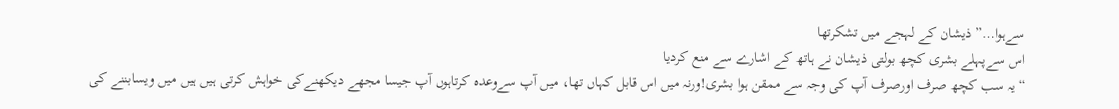سےہوا…” ذیشان کے لہجے میں تشکرتھا
اس سےپہلے بشری کچھ بولتی ذیشان نے ہاتھ کے اشارے سے منع کردیا
“یہ سب کچھ صرف اورصرف آپ کی وجہ سے ممقن ہوا بشری!ورنہ میں اس قابل کہاں تھا، میں آپ سےوعدہ کرتاہوں آپ جیسا مجھے دیکھنےکی خواہش کرتی ہیں ہیں میں ویسابننے کی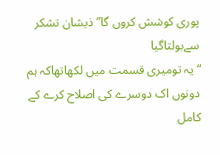پوری کوشش کروں گا”ذیشان تشکر سےبولتاگیا
“یہ تومیری قسمت میں لکھاتھاکہ ہم دونوں اک دوسرے کی اصلاح کرے کے کامل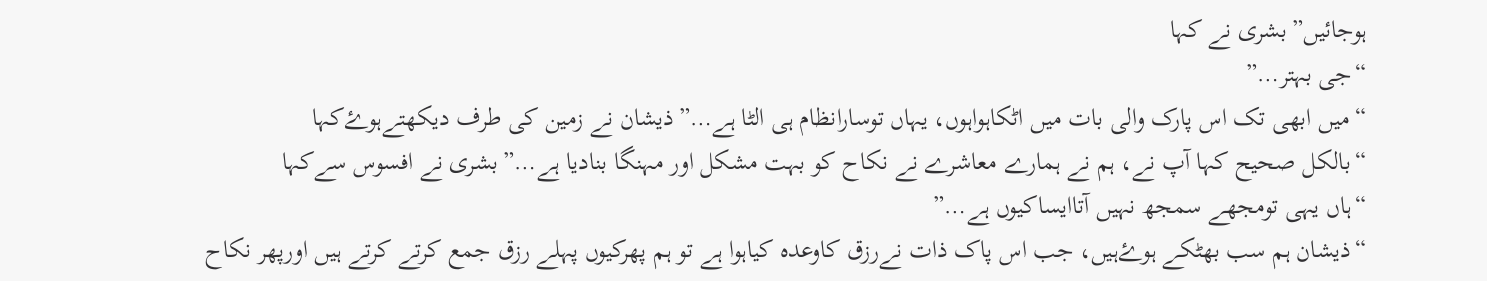ہوجائیں”بشری نے کہا
“جی بہتر…”
“میں ابھی تک اس پارک والی بات میں اٹکاہواہوں، یہاں توسارانظام ہی الٹا ہے…”ذیشان نے زمین کی طرف دیکھتےہوۓکہا
“بالکل صحیح کہا آپ نے، ہم نے ہمارے معاشرے نے نکاح کو بہت مشکل اور مہنگا بنادیا ہے…”بشری نے افسوس سےکہا
“ہاں یہی تومجھے سمجھ نہیں آتاایساکیوں ہے…”
“ذیشان ہم سب بھٹکے ہوۓہیں، جب اس پاک ذات نےرزق کاوعدہ کیاہوا ہے تو ہم پھرکیوں پہلے رزق جمع کرتے کرتے ہیں اورپھر نکاح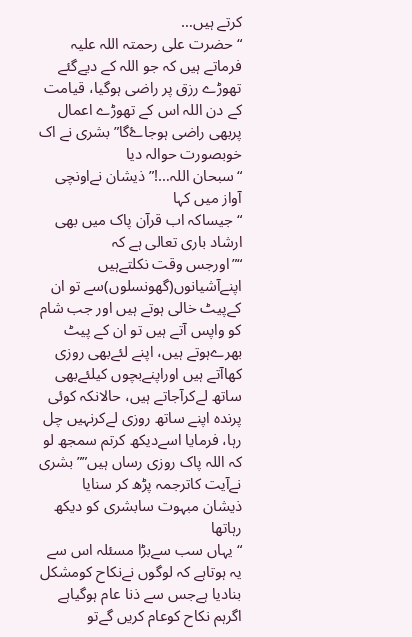کرتے ہیں…
“حضرت علی رحمتہ اللہ علیہ فرماتے ہیں کہ جو اللہ کے دیےگئے تھوڑے رزق پر راضی ہوگیا، قیامت کے دن اللہ اس کے تھوڑے اعمال پربھی راضی ہوجاۓگا” بشری نے اک خوبصورت حوالہ دیا
“سبحان اللہ…!” ذیشان نےاونچی آواز میں کہا
“جیساکہ اب قرآن پاک میں بھی ارشاد باری تعالی ہے کہ
“”اورجس وقت نکلتےہیں اپنےآشیانوں(گھونسلوں)سے تو ان کےپیٹ خالی ہوتے ہیں اور جب شام کو واپس آتے ہیں تو ان کے پیٹ بھرےہوتے ہیں، اپنے لئےبھی روزی کھاآتے ہیں اوراپنےبچوں کیلئےبھی ساتھ لےکرآجاتے ہیں، حالانکہ کوئی پرندہ اپنے ساتھ روزی لےکرنہیں چل رہا، فرمایا اسےدیکھ کرتم سمجھ لو کہ اللہ پاک روزی رساں ہیں”” بشری نےآیت کاترجمہ پڑھ کر سنایا
ذیشان مبہوت سابشری کو دیکھ رہاتھا
“یہاں سب سےبڑا مسئلہ اس سے یہ ہوتاہے کہ لوگوں نےنکاح کومشکل بنادیا ہےجس سے ذنا عام ہوگیاہے اگرہم نکاح کوعام کریں گےتو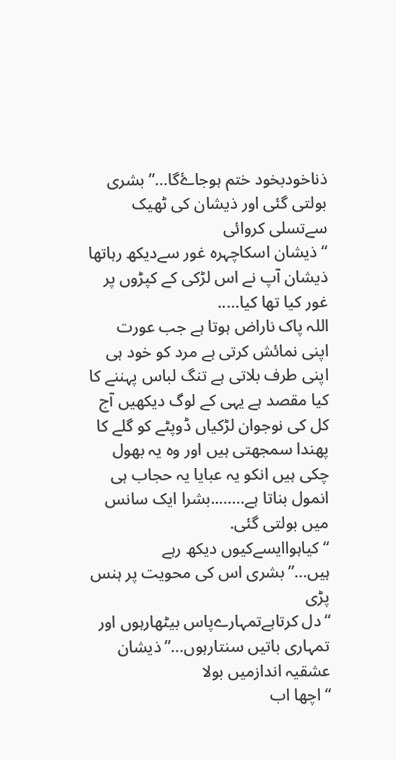ذناخودبخود ختم ہوجاۓگا…”بشری بولتی گئی اور ذیشان کی ٹھیک سےتسلی کروائی
“ذیشان اسکاچہرہ غور سےدیکھ رہاتھا
ذیشان آپ نے اس لڑکی کے کپڑوں پر غور کیا تھا کیا…..
اللہ پاک ناراض ہوتا ہے جب عورت اپنی نمائش کرتی ہے مرد کو خود ہی اپنی طرف بلاتی ہے تنگ لباس پہننے کا کیا مقصد ہے یہی کے لوگ دیکھیں آج کل کی نوجوان لڑکیاں ڈوپٹے کو گلے کا پھندا سمجھتی ہیں اور وہ یہ بھول چکی ہیں انکو یہ عبایا یہ حجاب ہی انمول بناتا ہے……..بشرا ایک سانس میں بولتی گئی.
“کیاہواایسےکیوں دیکھ رہے ہیں…”بشری اس کی محویت پر ہنس پڑی
“دل کرتاہےتمہارےپاس بیٹھارہوں اور تمہاری باتیں سنتارہوں…”ذیشان عشقیہ اندازمیں بولا
“اچھا اب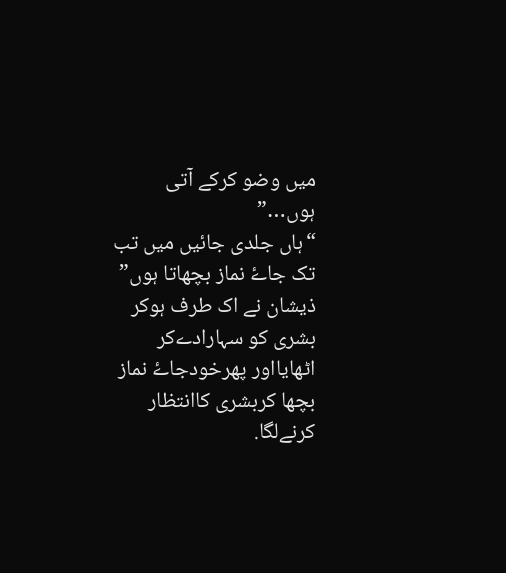میں وضو کرکے آتی ہوں…”
“ہاں جلدی جائیں میں تب تک جاۓ نماز بچھاتا ہوں”
ذیشان نے اک طرف ہوکر بشری کو سہارادےکر اٹھایااور پھرخودجاۓ نماز بچھا کربشری کاانتظار کرنےلگا.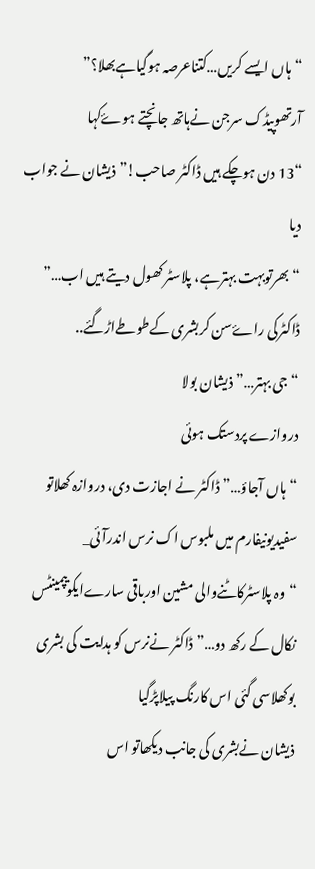“ہاں ایسے کریں…کتناعرصہ ہوگیاہےبھلا؟”
آرتھوپیڈک سرجن نےہاتھ جانچتے ہوۓکہا
“13 دن ہوچکے ہیں ڈاکٹر صاحب!”ذیشان نے جواب دیا
“بھرتوبہت بہترہے، پلاسٹر کھول دیتے ہیں اب…” ڈاکٹرکی راۓسن کربشری کےطوطےاڑگئے..
“جی بہتر…”ذیشان بولا
دروازے پردستک ہوئی
“ہاں آجاؤ…”ڈاکٹر نے اجازت دی، دروازہ کھلاتو سفیدیونیفارم میں ملبوس اک نرس اندرآئی_
“وہ پلاسٹرکاٹنےوالی مشین اورباقی سارےایکویپمینٹس نکال کے رکھ دو…”ڈاکٹر نےنرس کو ہدایت کی بشری بوکھلاسی گئی اس کارنگ پیلاپڑگیا
ذیشان نےبشری کی جانب دیکھاتو اس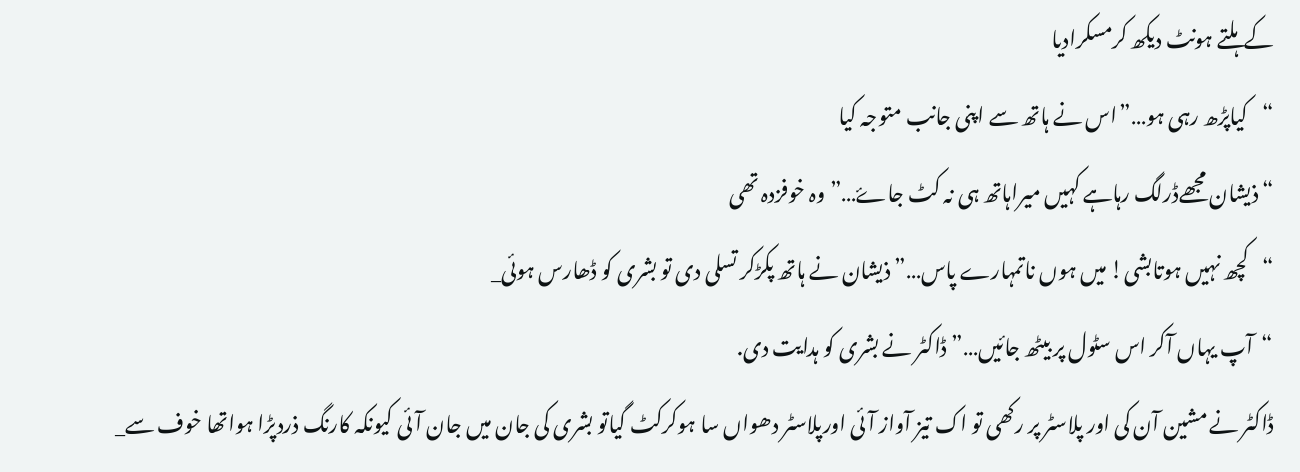کےہلتے ہونٹ دیکھ کرمسکرادیا
“کیاپڑھ رہی ہو…”اس نے ہاتھ سے اپنی جانب متوجہ کیا
“ذیشان مجھےڈرلگ رہاہے کہیں میراہاتھ ہی نہ کٹ جاۓ…”وہ خوفزدہ تھی
“کچھ نہیں ہوتابشی! میں ہوں ناتمہارے پاس…”ذیشان نے ہاتھ پکڑکر تسلی دی تو بشری کو ڈھارس ہوئی_
“آپ یہاں آکر اس سٹول پر بیٹھ جائیں…” ڈاکٹر نے بشری کو ہدایت دی.
ڈاکٹر نے مشین آن کی اور پلاسٹر پر رکھی تو اک تیز آواز آئی اورپلاسٹر دھواں سا ہوکرکٹ گیاتو بشری کی جان میں جان آئی کیونکہ کارنگ ذردپڑا ہواتھا خوف سے_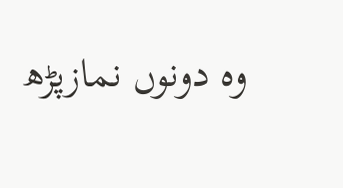وہ دونوں نمازپڑھ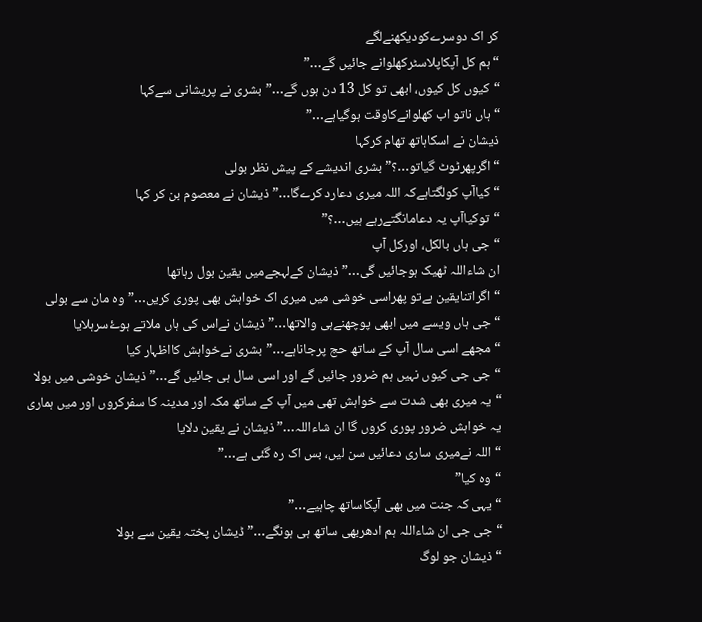کر اک دوسرےکودیکھنےلگے
“ہم کل آپکاپلاسٹرکھلوانے جائیں گے…”
“کیوں کل کیوں، ابھی تو کل 13 دن ہوں گے…”بشری نے پریشانی سےکہا
“ہاں ناتو اب کھلوانےکاوقت ہوگیاہے…”
ذیشان نے اسکاہاتھ تھام کرکہا
“اگرپھرٹوٹ گیاتو…؟” بشری اندیشے کے پیش نظر بولی
“کیاآپ کولگتاہےکہ اللہ میری دعارد کرےگا…” ذیشان نے معصوم بن کر کہا
“توکیاآپ یہ دعامانگتےرہے ہیں…؟”
“جی ہاں بالکل، اورکل آپ
ان شاءاللہ ٹھیک ہوجائیں گی…”ذیشان کےلہجےمیں یقین بول رہاتھا
“اگراتنایقین ہےتو پھراسی خوشی میں میری اک خواہش بھی پوری کریں…” وہ مان سے بولی
“جی ہاں ویسے میں ابھی پوچھنےہی والاتھا…”ذیشان نےاس کی ہاں ملاتے ہوۓسرہلایا
“مجھے اسی سال آپ کے ساتھ حج پرجاناہے…”بشری نےخواہش کااظہار کیا
“جی جی کیوں نہیں ہم ضرور جائیں گے اور اسی سال ہی جائیں گے…” ذیشان خوشی میں بولا
“یہ میری بھی شدت سے خواہش تھی میں آپ کے ساتھ مکہ اور مدینہ کا سفرکروں اور میں ہماری یہ خواہش ضرور پوری کروں گا ان شاءاللہ…”ذیشان نے یقین دلایا
“اللہ نےمیری ساری دعائیں سن لیں، بس اک رہ گئی ہے…”
“وہ کیا”
“یہی کہ جنت میں بھی آپکاساتھ چاہیے…”
“جی جی ان شاءاللہ ہم ادھربھی ساتھ ہی ہونگے…”ڈیشان پختہ یقین سے بولا
“ذیشان جو لوگ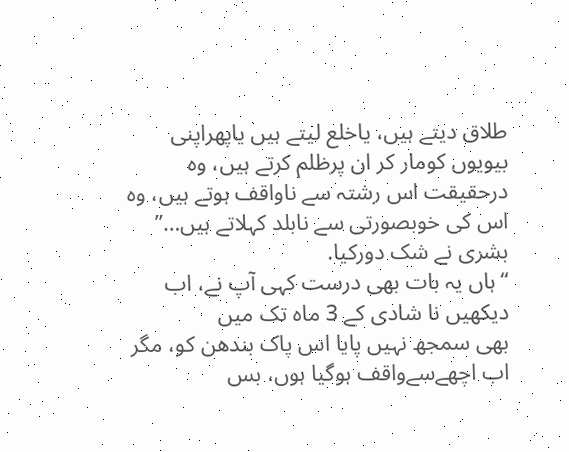طلاق دیتے ہیں، یاخلع لیتے ہیں یاپھراپنی بیویوں کومار کر ان پرظلم کرتے ہیں، وہ درحقیقت اس رشتہ سے ناواقف ہوتے ہیں، وہ اس کی خوبصورتی سے نابلد کہلاتے ہیں…” بشری نے شک دورکیا.
“ہاں یہ بات بھی درست کہی آپ نے، اب دیکھیں نا شادی کے 3 ماہ تک میں
بھی سمجھ نہیں پایا اس پاک بندھن کو، مگر اب اچھےسےواقف ہوگیا ہوں، بس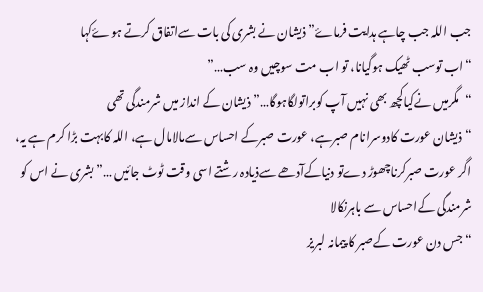جب اللہ جب چاہے ہدایت فرماۓ” ذیشان نے بشری کی بات سےاتفاق کرتے ہوۓکہا
“اب توسب ٹھیک ہوگیانا، تو اب مت سوچیں وہ سب…”
“مگرمیں نےکیاکچھ بھی نہیں آپ کوبراتولگاہوگا…” ذیشان کے انداز میں شرمندگی تھی
“ذیشان عورت کادوسرانام صبرہے، عورت صبرکے احساس سےمالامال ہے، اللہ کابہت بڑا کرم ہے یہ، اگر عورت صبرکرناچھوڑ دےتو دنیاکےآدھے سےذیادہ رشتے اسی وقت ٹوٹ جائیں …” بشری نے اس کو شرمندگی کےاحساس سے باہرنکالا
“جس دن عورت کےصبر کا پیمانہ لبریز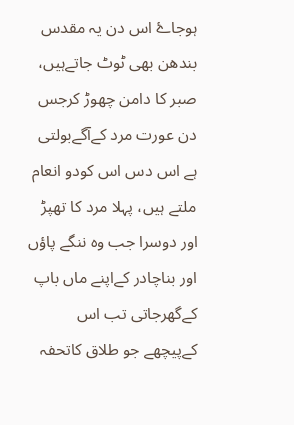ہوجاۓ اس دن یہ مقدس بندھن بھی ٹوٹ جاتےہیں، صبر کا دامن چھوڑ کرجس دن عورت مرد کےآگےبولتی ہے اس دس اس کودو انعام ملتے ہیں، پہلا مرد کا تھپڑ اور دوسرا جب وہ ننگے پاؤں اور بناچادر کےاپنے ماں باپ کےگھرجاتی تب اس کےپیچھے جو طلاق کاتحفہ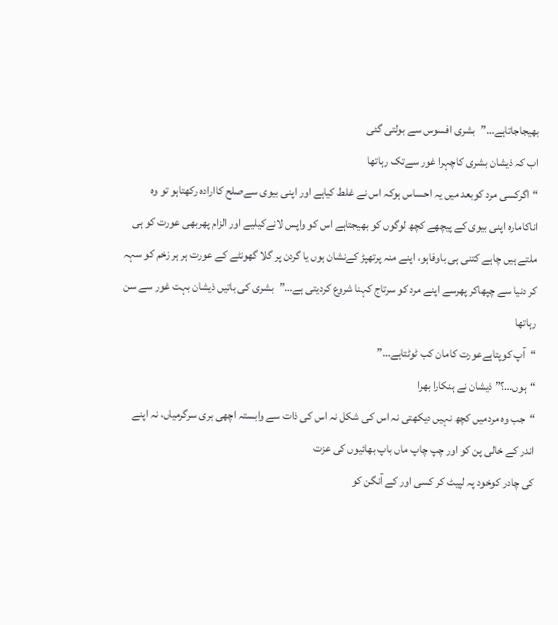بھیجاجاتاہے…”بشری افسوس سے بولتی گئی
اب کہ ذیشان بشری کاچہرا غور سےتک رہاتھا
“اگرکسی مرد کوبعد میں یہ احساس ہوکہ اس نے غلط کیاہے اور اپنی بیوی سےصلح کاارادہ رکھتاہو تو وہ اناکامارہ اپنی بیوی کے پیچھے کچھ لوگوں کو بھیجتاہے اس کو واپس لانےکیلیے اور الزام پھربھی عورت کو ہی ملتے ہیں چاہے کتنی ہی باوفاہو، اپنے منہ پرتھپڑ کےنشان ہوں یا گردن پر گلا گھونٹے کے عورت ہر ہر زخم کو سہہ کر دنیا سے چپھاکر پھرسے اپنے مرد کو سرتاج کہنا شروع کردیتی ہے…”بشری کی باتیں ذیشان بہت غور سے سن رہاتھا
“آپ کوپتاہےعورت کامان کب ٹوٹتاہے…”
“ہوں…؟” ذیشان نے ہنکارا بھرا
“جب وہ مردمیں کچھ نہیں دیکھتی نہ اس کی شکل نہ اس کی ذات سے وابستہ اچھی بری سرگرمیاں، نہ اپنے اندر کے خالی پن کو اور چپ چاپ ماں باپ بھائیوں کی عزت
کی چادر کوخود پہ لپیٹ کر کسی اور کے آنگن کو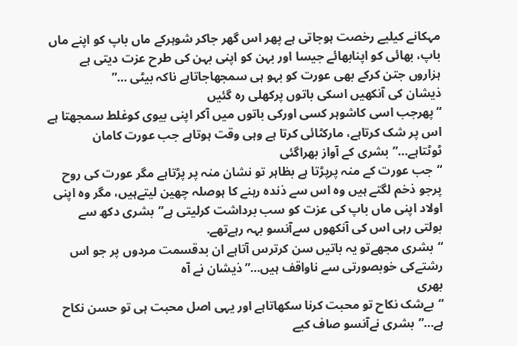مہکانے کیلیے رخصت ہوجاتی ہے پھر اس گھر جاکر شوہرکے ماں باپ کو اپنے ماں باپ، بھائی کو اپنابھائے جیسا اور بہن کو اپنی بہن کی طرح عزت دیتی ہے ہزاروں جتن کرکے بھی عورت کو بہو ہی سمجھاجاتاہے ناکہ بیٹی …”
ذیشان کی آنکھیں اسکی باتوں پرکھلی رہ گئیں
“پھرجب اسی کاشوہر کسی اورکی باتوں میں آکر اپنی بیوی کوغلط سمجھتا ہے اس پر شک کرتاہے، مارکٹائی کرتا ہے وہی وقت ہوتاہے جب عورت کامان ٹوٹتاہے…”بشری کے آواز بھراگئی
“جب عورت کے منہ پرپڑتا ہے بظاہر تو نشان منہ پر پڑتاہے مگر عورت کی روح پرجو ذخم لگتے ہیں وہ اس سے ذندہ رہنے کا ہوصلہ چھین لیتےہیں، مگر وہ اپنی اولاد اپنی ماں باپ کی عزت کو سب برداشت کرلیتی ہے”بشری دکھ سے بولتی رہی اس کی آنکھوں سےآنسو بہہ رہےتھے.
“بشری مجھےتو یہ باتیں سن کرترس آتاہے ان بدقسمت مردوں پر جو اس رشتےکی خوبصورتی سے ناواقف ہیں…”ذیشان نے آہ
بھری
“بےشک نکاح تو محبت کرنا سکھاتاہے اور یہی اصل محبت ہی تو حسن نکاح ہے…”بشری نےآنسو صاف کیے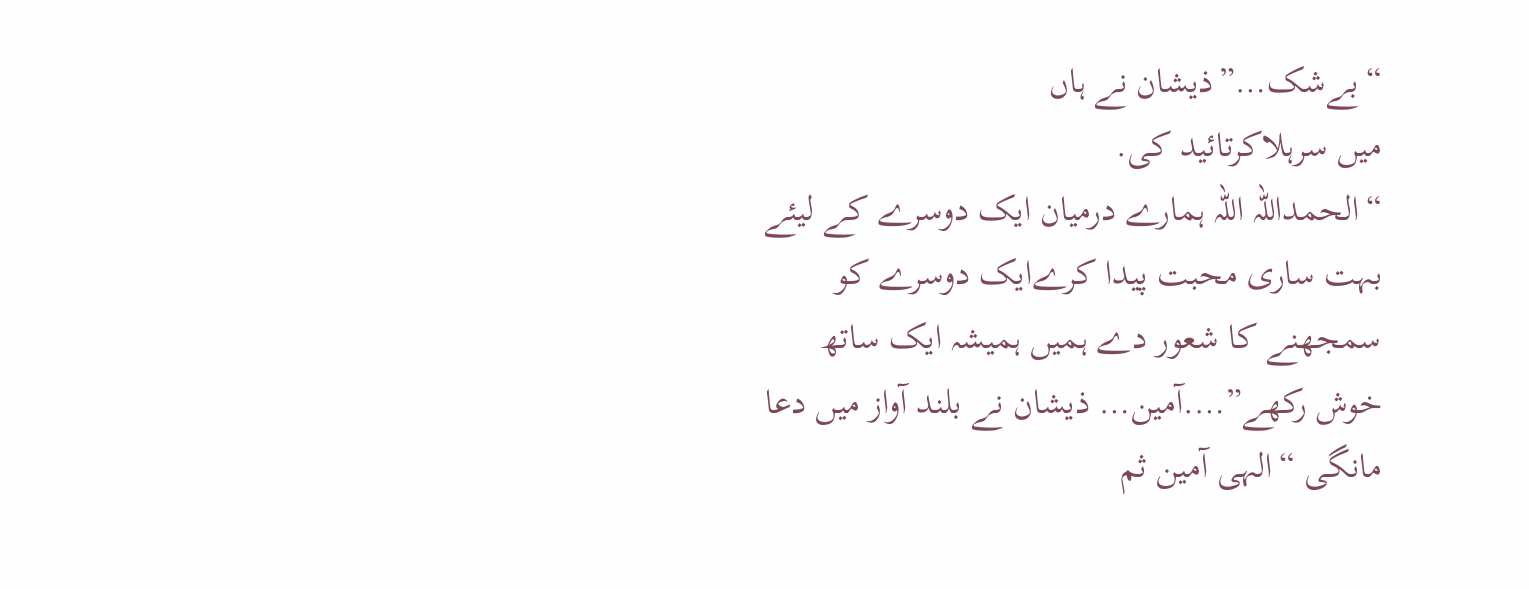“بےشک…”ذیشان نے ہاں
میں سرہلاکرتائید کی.
“الحمداللہ اللہ ہمارے درمیان ایک دوسرے کے لیئے بہت ساری محبت پیدا کرےایک دوسرے کو سمجھنے کا شعور دے ہمیں ہمیشہ ایک ساتھ خوش رکھے”….آمین… ذیشان نے بلند آواز میں دعا مانگی “الہی آمین ثم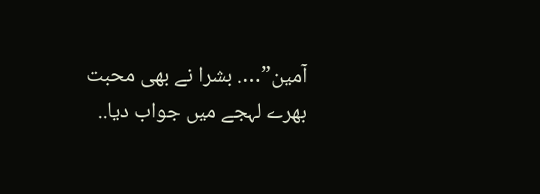آمین”…. بشرا نے بھی محبت بھرے لہجے میں جواب دیا..